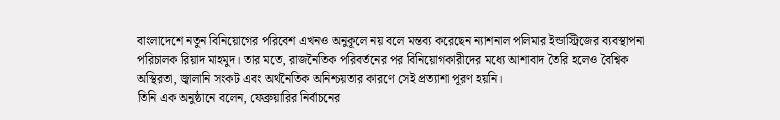বাংলাদেশে নতুন বিনিয়োগের পরিবেশ এখনও অনুকূলে নয় বলে মন্তব্য করেছেন ন্যাশনাল পলিমার ইন্ডাস্ট্রিজের ব্যবস্থাপনা পরিচালক রিয়াদ মাহমুদ। তার মতে, রাজনৈতিক পরিবর্তনের পর বিনিয়োগকারীদের মধ্যে আশাবাদ তৈরি হলেও বৈশ্বিক অস্থিরতা, জ্বালানি সংকট এবং অর্থনৈতিক অনিশ্চয়তার কারণে সেই প্রত্যাশা পূরণ হয়নি।
তিনি এক অনুষ্ঠানে বলেন, ফেব্রুয়ারির নির্বাচনের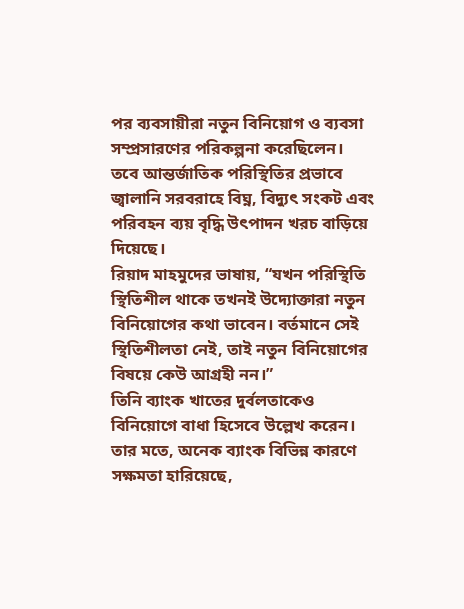পর ব্যবসায়ীরা নতুন বিনিয়োগ ও ব্যবসা সম্প্রসারণের পরিকল্পনা করেছিলেন। তবে আন্তর্জাতিক পরিস্থিতির প্রভাবে জ্বালানি সরবরাহে বিঘ্ন, বিদ্যুৎ সংকট এবং পরিবহন ব্যয় বৃদ্ধি উৎপাদন খরচ বাড়িয়ে দিয়েছে।
রিয়াদ মাহমুদের ভাষায়, “যখন পরিস্থিতি স্থিতিশীল থাকে তখনই উদ্যোক্তারা নতুন বিনিয়োগের কথা ভাবেন। বর্তমানে সেই স্থিতিশীলতা নেই, তাই নতুন বিনিয়োগের বিষয়ে কেউ আগ্রহী নন।”
তিনি ব্যাংক খাতের দুর্বলতাকেও বিনিয়োগে বাধা হিসেবে উল্লেখ করেন। তার মতে, অনেক ব্যাংক বিভিন্ন কারণে সক্ষমতা হারিয়েছে,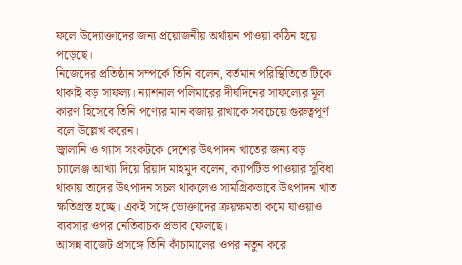ফলে উদ্যোক্তাদের জন্য প্রয়োজনীয় অর্থায়ন পাওয়া কঠিন হয়ে পড়েছে।
নিজেদের প্রতিষ্ঠান সম্পর্কে তিনি বলেন, বর্তমান পরিস্থিতিতে টিকে থাকাই বড় সাফল্য। ন্যাশনাল পলিমারের দীর্ঘদিনের সাফল্যের মূল কারণ হিসেবে তিনি পণ্যের মান বজায় রাখাকে সবচেয়ে গুরুত্বপূর্ণ বলে উল্লেখ করেন।
জ্বালানি ও গ্যাস সংকটকে দেশের উৎপাদন খাতের জন্য বড় চ্যালেঞ্জ আখ্যা দিয়ে রিয়াদ মাহমুদ বলেন, ক্যাপটিভ পাওয়ার সুবিধা থাকায় তাদের উৎপাদন সচল থাকলেও সামগ্রিকভাবে উৎপাদন খাত ক্ষতিগ্রস্ত হচ্ছে। একই সঙ্গে ভোক্তাদের ক্রয়ক্ষমতা কমে যাওয়াও ব্যবসার ওপর নেতিবাচক প্রভাব ফেলছে।
আসন্ন বাজেট প্রসঙ্গে তিনি কাঁচামালের ওপর নতুন করে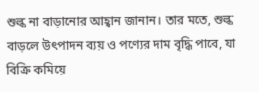শুল্ক না বাড়ানোর আহ্বান জানান। তার মতে, শুল্ক বাড়লে উৎপাদন ব্যয় ও পণ্যের দাম বৃদ্ধি পাবে, যা বিক্রি কমিয়ে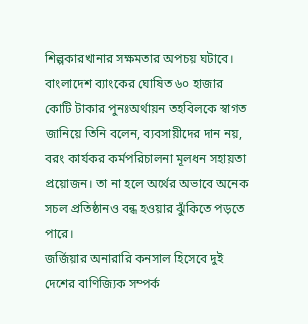শিল্পকারখানার সক্ষমতার অপচয় ঘটাবে।
বাংলাদেশ ব্যাংকের ঘোষিত ৬০ হাজার কোটি টাকার পুনঃঅর্থায়ন তহবিলকে স্বাগত জানিয়ে তিনি বলেন, ব্যবসায়ীদের দান নয়, বরং কার্যকর কর্মপরিচালনা মূলধন সহায়তা প্রয়োজন। তা না হলে অর্থের অভাবে অনেক সচল প্রতিষ্ঠানও বন্ধ হওয়ার ঝুঁকিতে পড়তে পারে।
জর্জিয়ার অনারারি কনসাল হিসেবে দুই দেশের বাণিজ্যিক সম্পর্ক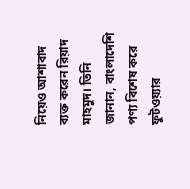নিয়েও আশাবাদ ব্যক্ত করেন রিয়াদ মাহমুদ। তিনি জানান, বাংলাদেশি পণ্য বিশেষ করে ফুটওয়্যার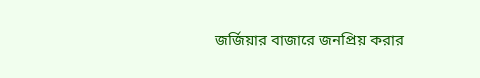জর্জিয়ার বাজারে জনপ্রিয় করার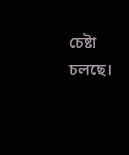চেষ্টা চলছে।